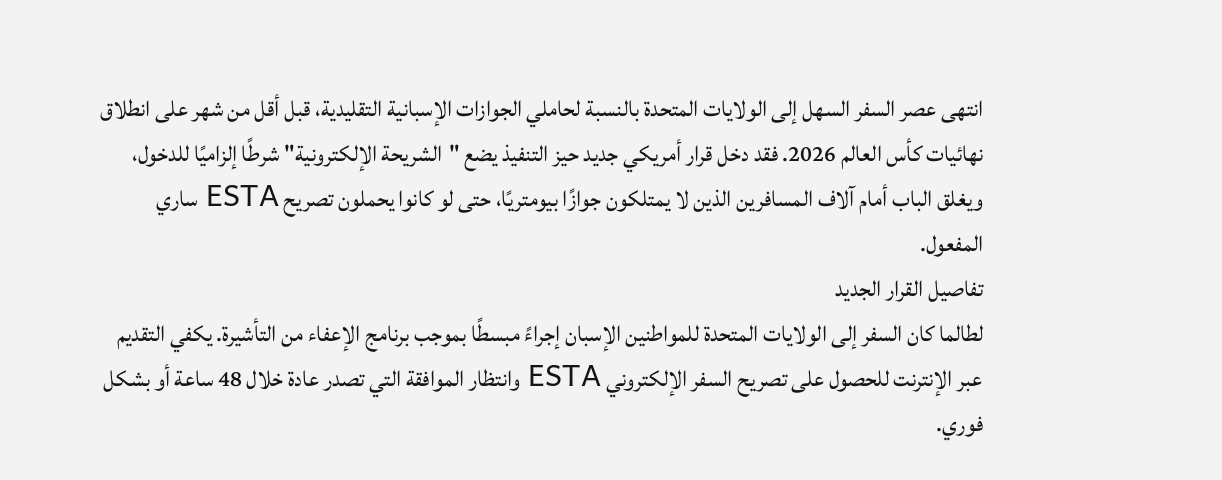انتهى عصر السفر السهل إلى الولايات المتحدة بالنسبة لحاملي الجوازات الإسبانية التقليدية، قبل أقل من شهر على انطلاق نهائيات كأس العالم 2026. فقد دخل قرار أمريكي جديد حيز التنفيذ يضع "الشريحة الإلكترونية" شرطًا إلزاميًا للدخول، ويغلق الباب أمام آلاف المسافرين الذين لا يمتلكون جوازًا بيومتريًا، حتى لو كانوا يحملون تصريح ESTA ساري المفعول.
تفاصيل القرار الجديد
لطالما كان السفر إلى الولايات المتحدة للمواطنين الإسبان إجراءً مبسطًا بموجب برنامج الإعفاء من التأشيرة. يكفي التقديم عبر الإنترنت للحصول على تصريح السفر الإلكتروني ESTA وانتظار الموافقة التي تصدر عادة خلال 48 ساعة أو بشكل فوري.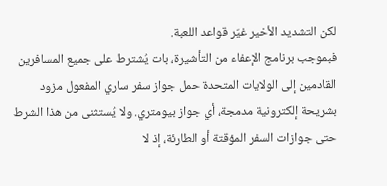لكن التشديد الأخير غيّر قواعد اللعبة.
فبموجب برنامج الإعفاء من التأشيرة، بات يُشترط على جميع المسافرين القادمين إلى الولايات المتحدة حمل جواز سفر ساري المفعول مزود بشريحة إلكترونية مدمجة، أي جواز بيومتري. ولا يُستثنى من هذا الشرط حتى جوازات السفر المؤقتة أو الطارئة، إذ لا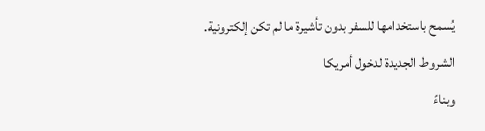يُسمح باستخدامها للسفر بدون تأشيرة ما لم تكن إلكترونية.
الشروط الجديدة لدخول أمريكا
وبناءً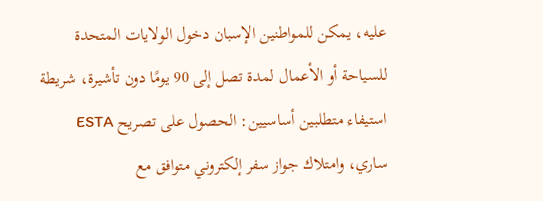عليه، يمكن للمواطنين الإسبان دخول الولايات المتحدة للسياحة أو الأعمال لمدة تصل إلى 90 يومًا دون تأشيرة، شريطة استيفاء متطلبين أساسيين: الحصول على تصريح ESTA ساري، وامتلاك جواز سفر إلكتروني متوافق مع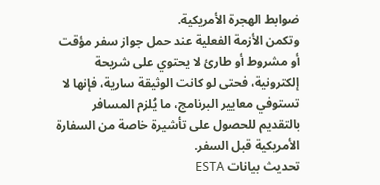ضوابط الهجرة الأمريكية.
وتكمن الأزمة الفعلية عند حمل جواز سفر مؤقت أو مشروط أو طارئ لا يحتوي على شريحة إلكترونية، فحتى لو كانت الوثيقة سارية، فإنها لا تستوفي معايير البرنامج، ما يُلزم المسافر بالتقديم للحصول على تأشيرة خاصة من السفارة الأمريكية قبل السفر.
تحديث بيانات ESTA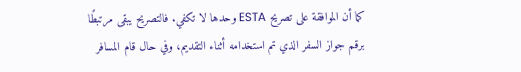كما أن الموافقة على تصريح ESTA وحدها لا تكفي. فالتصريح يبقى مرتبطًا برقم جواز السفر الذي تم استخدامه أثناء التقديم، وفي حال قام المسافر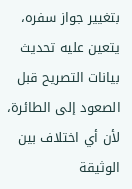بتغيير جواز سفره، يتعين عليه تحديث بيانات التصريح قبل الصعود إلى الطائرة، لأن أي اختلاف بين الوثيقة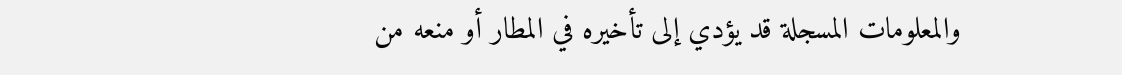والمعلومات المسجلة قد يؤدي إلى تأخيره في المطار أو منعه من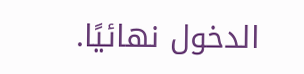الدخول نهائيًا.